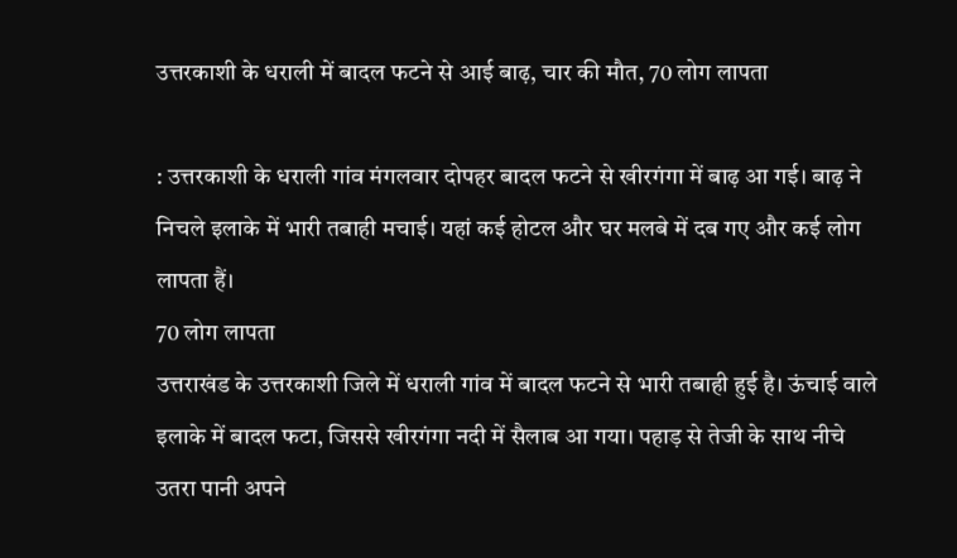उत्तरकाशी के धराली में बादल फटने से आई बाढ़, चार की मौत, 70 लोग लापता

: उत्तरकाशी के धराली गांव मंगलवार दोपहर बादल फटने से खीरगंगा में बाढ़ आ गई। बाढ़ ने निचले इलाके में भारी तबाही मचाई। यहां कई होटल और घर मलबे में दब गए और कई लोग लापता हैं।
70 लोग लापता
उत्तराखंड के उत्तरकाशी जिले में धराली गांव में बादल फटने से भारी तबाही हुई है। ऊंचाई वाले इलाके में बादल फटा, जिससे खीरगंगा नदी में सैलाब आ गया। पहाड़ से तेजी के साथ नीचे उतरा पानी अपने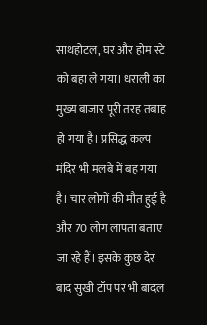साथहोटल, घर और होम स्टे को बहा ले गया। धराली का मुख्य बाजार पूरी तरह तबाह हो गया है। प्रसिद्ध कल्प मंदिर भी मलबे में बह गया है। चार लोगों की मौत हुई है और 70 लोग लापता बताए जा रहे हैं। इसके कुछ देर बाद सुखी टॉप पर भी बादल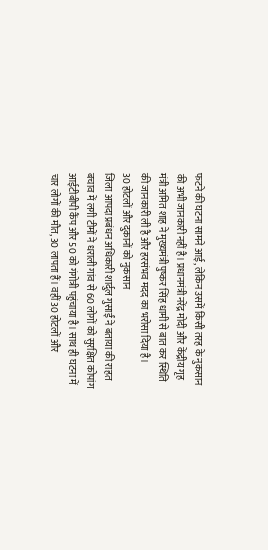फटने की घटना सामने आई, लेकिन उसमें किसी तरह के नुकसान की अभी जानकारी नहीं है। प्रधानमंत्री नरेंद्र मोदी और केंद्रीय गृह मंत्री अमित शाह ने मुख्यमंत्री पुष्कर सिंह धामी से बात कर स्थिति की जानकारी ली है और हरसंभव मदद का भरोसा दिया है।
30 होटलों और दुकानों को नुकसान
जिला आपदा प्रबंधन अधिकारी शार्दुल गुसाईं ने बताया की राहत बचाव में लगी टीमों ने धराली गांव से 60 लोगों को सुरक्षित कोपांग आईटीबीपी कैंप और 50 को गंगोत्री पहुंचाया है। साथ ही घटना में चार लोगों की मौत, 30 लापता हैं। वहीं 30 होटलों और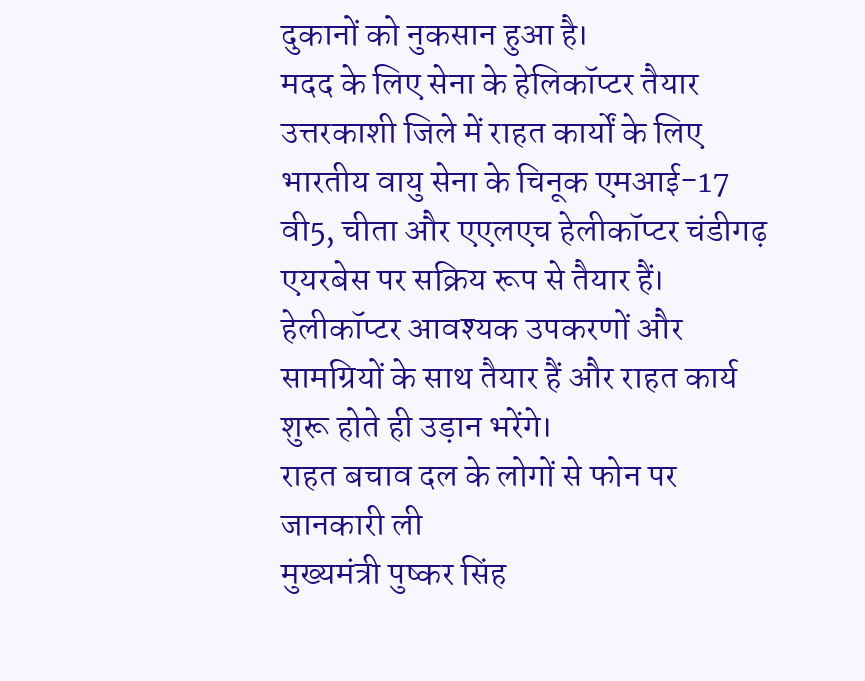दुकानों को नुकसान हुआ है।
मदद के लिए सेना के हेलिकॉप्टर तैयार
उत्तरकाशी जिले में राहत कार्यों के लिए भारतीय वायु सेना के चिनूक एमआई-17 वी5, चीता और एएलएच हेलीकॉप्टर चंडीगढ़ एयरबेस पर सक्रिय रूप से तैयार हैं। हेलीकॉप्टर आवश्यक उपकरणों और सामग्रियों के साथ तैयार हैं और राहत कार्य शुरू होते ही उड़ान भरेंगे।
राहत बचाव दल के लोगों से फोन पर जानकारी ली
मुख्यमंत्री पुष्कर सिंह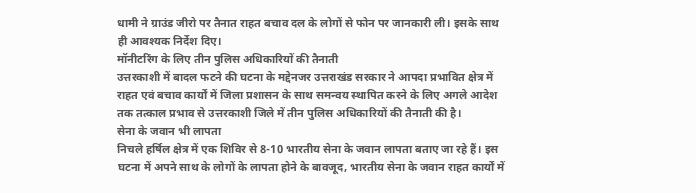धामी ने ग्राउंड जीरो पर तैनात राहत बचाव दल के लोगों से फोन पर जानकारी ली। इसके साथ ही आवश्यक निर्देश दिए।
मॉनीटरिंग के लिए तीन पुलिस अधिकारियों की तैनाती
उत्तरकाशी में बादल फटने की घटना के मद्देनजर उत्तराखंड सरकार ने आपदा प्रभावित क्षेत्र में राहत एवं बचाव कार्यों में जिला प्रशासन के साथ समन्वय स्थापित करने के लिए अगले आदेश तक तत्काल प्रभाव से उत्तरकाशी जिले में तीन पुलिस अधिकारियों की तैनाती की है।
सेना के जवान भी लापता
निचले हर्षिल क्षेत्र में एक शिविर से 8-10 भारतीय सेना के जवान लापता बताए जा रहे हैं। इस घटना में अपने साथ के लोगों के लापता होने के बावजूद, भारतीय सेना के जवान राहत कार्यों में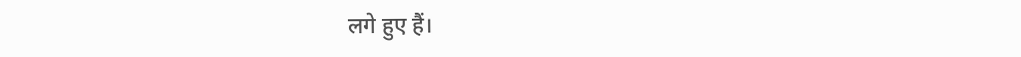लगे हुए हैं।